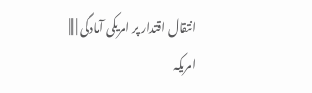انتقال اقتدار پر امریکی آمادگی | |||
امریکہ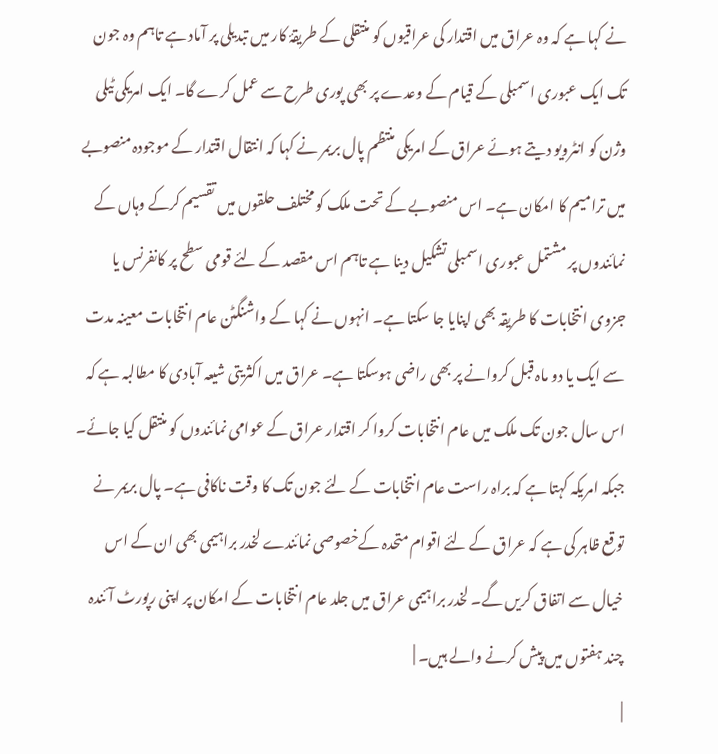نے کہا ہے کہ وہ عراق میں اقتدار کی عراقیوں کو منتقلی کے طریقۂ کار میں تبدیلی پر آماد ہے تاہم وہ جون تک ایک عبوری اسمبلی کے قیام کے وعدے پر بھی پوری طرح سے عمل کرے گا۔ ایک امریکی ٹیلی وژن کو انٹرویو دیتے ہوئے عراق کے امریکی منتظم پال بریمر نے کہا کہ انتقال اقتدار کے موجودہ منصوبے میں ترامیم کا امکان ہے۔ اس منصوبے کے تحت ملک کو مختلف حلقوں میں تقسیم کرکے وہاں کے نمائندوں پر مشتمل عبوری اسمبلی تشکیل دینا ہے تاہم اس مقصد کے لئے قومی سطح پر کانفرنس یا جزوی انتخابات کا طریقہ بھی اپنایا جا سکتا ہے۔ انہوں نے کہا کے واشنگٹن عام انتخابات معینہ مدت سے ایک یا دو ماہ قبل کروانے پر بھی راضی ہوسکتا ہے۔ عراق میں اکثریتی شیعہ آبادی کا مطالبہ ہے کہ اس سال جون تک ملک میں عام انتخابات کروا کر اقتدار عراق کے عوامی نمائندوں کو منتقل کیا جائے۔ جبکہ امریکہ کہتا ہے کہ براہ راست عام انتخابات کے لئے جون تک کا وقت ناکافی ہے۔ پال بریمر نے توقع ظاہر کی ہے کہ عراق کے لئے اقوام متحدہ کےخصوصی نمائندے لخدر براہیمی بھی ان کے اس خیال سے اتفاق کریں گے۔ لخدر براہیمی عراق میں جلد عام انتخابات کے امکان پر اپنی رپورٹ آئندہ چند ہفتوں میں پیش کرنے والے ہیں۔ |
|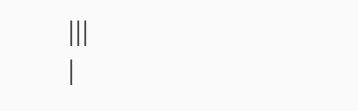|||
|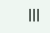|||